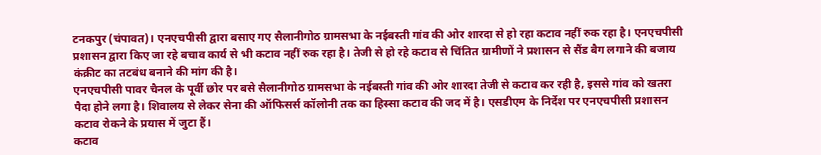टनकपुर (चंपावत)। एनएचपीसी द्वारा बसाए गए सैलानीगोठ ग्रामसभा के नईबस्ती गांव की ओर शारदा से हो रहा कटाव नहीं रुक रहा है। एनएचपीसी प्रशासन द्वारा किए जा रहे बचाव कार्य से भी कटाव नहीं रुक रहा है। तेजी से हो रहे कटाव से चिंतित ग्रामीणों ने प्रशासन से सैंड बैग लगाने की बजाय कंक्रीट का तटबंध बनाने की मांग की है।
एनएचपीसी पावर चैनल के पूर्वी छोर पर बसे सैलानीगोठ ग्रामसभा के नईबस्ती गांव की ओर शारदा तेजी से कटाव कर रही है, इससे गांव को खतरा पैदा होने लगा है। शिवालय से लेकर सेना की ऑफिसर्स कॉलोनी तक का हिस्सा कटाव की जद में है। एसडीएम के निर्देश पर एनएचपीसी प्रशासन कटाव रोकने के प्रयास में जुटा हैं।
कटाव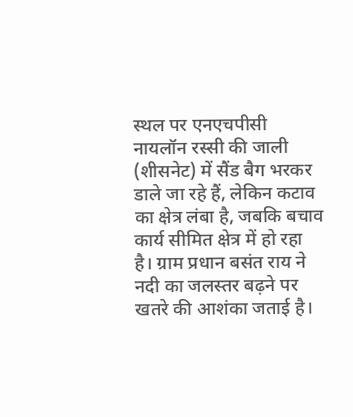स्थल पर एनएचपीसी नायलॉन रस्सी की जाली (शीसनेट) में सैंड बैग भरकर डाले जा रहे हैं, लेकिन कटाव का क्षेत्र लंबा है, जबकि बचाव कार्य सीमित क्षेत्र में हो रहा है। ग्राम प्रधान बसंत राय ने नदी का जलस्तर बढ़ने पर खतरे की आशंका जताई है।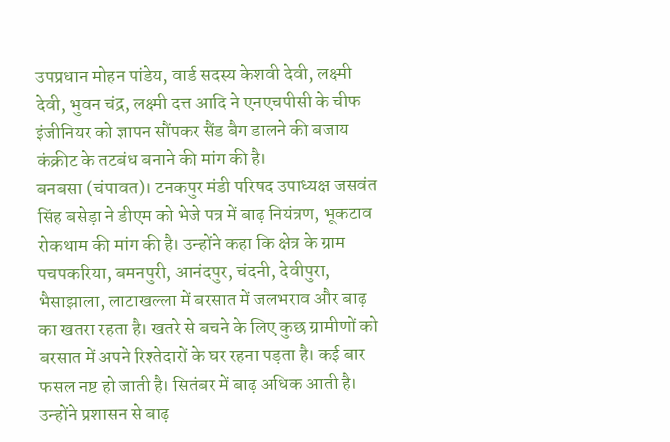उपप्रधान मोहन पांडेय, वार्ड सदस्य केशवी देवी, लक्ष्मी देवी, भुवन चंद्र, लक्ष्मी दत्त आदि ने एनएचपीसी के चीफ इंजीनियर को ज्ञापन सौंपकर सैंड बैग डालने की बजाय कंक्रीट के तटबंध बनाने की मांग की है।
बनबसा (चंपावत)। टनकपुर मंडी परिषद उपाध्यक्ष जसवंत सिंह बसेड़ा ने डीएम को भेजे पत्र में बाढ़ नियंत्रण, भूकटाव रोकथाम की मांग की है। उन्होंने कहा कि क्षेत्र के ग्राम पचपकरिया, बमनपुरी, आनंदपुर, चंदनी, देवीपुरा, भैसाझाला, लाटाखल्ला में बरसात में जलभराव और बाढ़ का खतरा रहता है। खतरे से बचने के लिए कुछ ग्रामीणों को बरसात में अपने रिश्तेदारों के घर रहना पड़ता है। कई बार फसल नष्ट हो जाती है। सितंबर में बाढ़ अधिक आती है। उन्होंने प्रशासन से बाढ़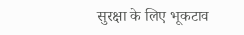सुरक्षा के लिए भूकटाव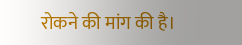रोकने की मांग की है।